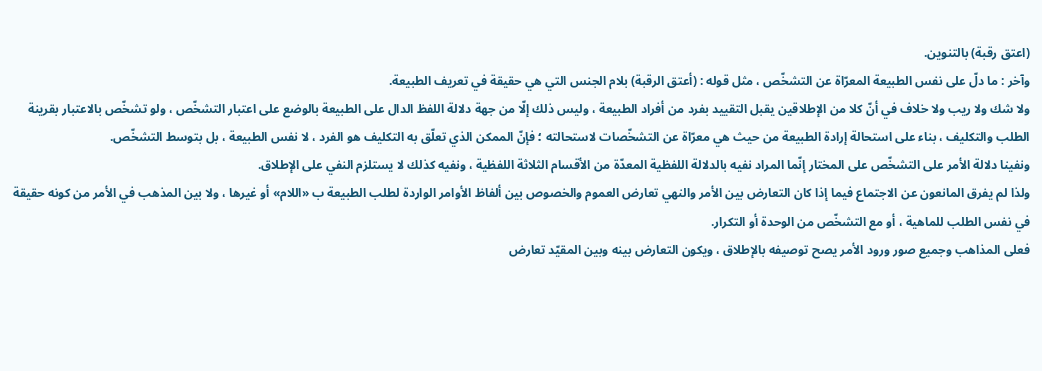(اعتق رقبة) بالتنوين.
وآخر : ما دلّ على نفس الطبيعة المعرّاة عن التشخّص ، مثل قوله : (أعتق الرقبة) بلام الجنس التي هي حقيقة في تعريف الطبيعة.
ولا شك ولا ريب ولا خلاف في أنّ كلا من الإطلاقين يقبل التقييد بفرد من أفراد الطبيعة ، وليس ذلك إلّا من جهة دلالة اللفظ الدال على الطبيعة بالوضع على اعتبار التشخّص ، ولو تشخّص بالاعتبار بقرينة الطلب والتكليف ، بناء على استحالة إرادة الطبيعة من حيث هي معرّاة عن التشخّصات لاستحالته ؛ فإنّ الممكن الذي تعلّق به التكليف هو الفرد ، لا نفس الطبيعة ، بل بتوسط التشخّص.
ونفينا دلالة الأمر على التشخّص على المختار إنّما المراد نفيه بالدلالة اللفظية المعدّة من الأقسام الثلاثة اللفظية ، ونفيه كذلك لا يستلزم النفي على الإطلاق.
ولذا لم يفرق المانعون عن الاجتماع فيما إذا كان التعارض بين الأمر والنهي تعارض العموم والخصوص بين ألفاظ الأوامر الواردة لطلب الطبيعة ب «اللام» أو غيرها ، ولا بين المذهب في الأمر من كونه حقيقة في نفس الطلب للماهية ، أو مع التشخّص من الوحدة أو التكرار.
فعلى المذاهب وجميع صور ورود الأمر يصح توصيفه بالإطلاق ، ويكون التعارض بينه وبين المقيّد تعارض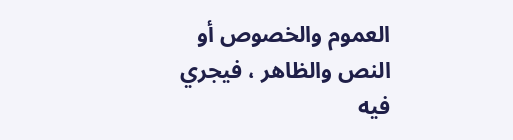العموم والخصوص أو النص والظاهر ، فيجري فيه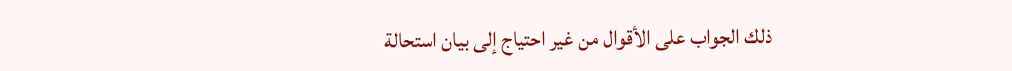ذلك الجواب على الأقوال من غير احتياج إلى بيان استحالة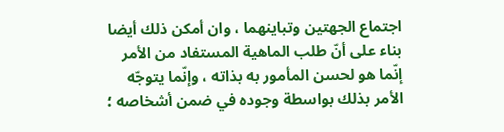اجتماع الجهتين وتباينهما ، وان أمكن ذلك أيضا بناء على أنّ طلب الماهية المستفاد من الأمر إنّما هو لحسن المأمور به بذاته ، وإنّما يتوجّه الأمر بذلك بواسطة وجوده في ضمن أشخاصه ؛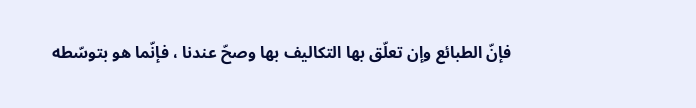فإنّ الطبائع وإن تعلّق بها التكاليف بها وصحّ عندنا ، فإنّما هو بتوسّطه